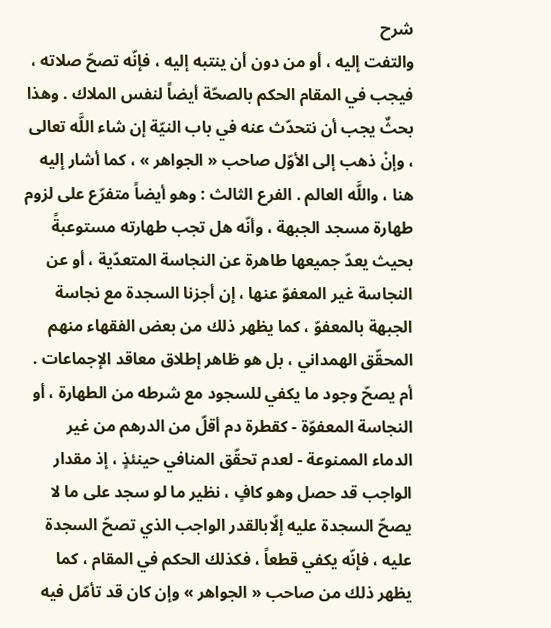شرح
والتفت إليه ، أو من دون أن ينتبه إليه ، فإنّه تصحّ صلاته ، فيجب في المقام الحكم بالصحّة أيضاً لنفس الملاك . وهذا بحثٌ يجب أن نتحدّث عنه في باب النيّة إن شاء اللَّه تعالى ، وإنْ ذهب إلى الأوّل صاحب « الجواهر » ، كما أشار إليه هنا ، واللَّه العالم . الفرع الثالث : وهو أيضاً متفرّع على لزوم طهارة مسجد الجبهة ، وأنّه هل تجب طهارته مستوعبةً بحيث يعدّ جميعها طاهرة عن النجاسة المتعدّية ، أو عن النجاسة غير المعفوّ عنها ، إن أجزنا السجدة مع نجاسة الجبهة بالمعفوّ ، كما يظهر ذلك من بعض الفقهاء منهم المحقّق الهمداني ، بل هو ظاهر إطلاق معاقد الإجماعات .
أم يصحّ وجود ما يكفي للسجود مع شرطه من الطهارة ، أو النجاسة المعفوّة - كقطرة دم أقلّ من الدرهم من غير الدماء الممنوعة - لعدم تحقّق المنافي حينئذٍ ، إذ مقدار الواجب قد حصل وهو كافٍ ، نظير ما لو سجد على ما لا يصحّ السجدة عليه إلّابالقدر الواجب الذي تصحّ السجدة عليه ، فإنّه يكفي قطعاً ، فكذلك الحكم في المقام ، كما يظهر ذلك من صاحب « الجواهر » وإن كان قد تأمّل فيه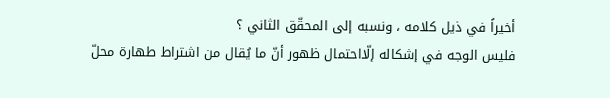أخيراً في ذيل كلامه ، ونسبه إلى المحقّق الثاني ؟
فليس الوجه في إشكاله إلّااحتمال ظهور أنّ ما يُقال من اشتراط طهارة محلّ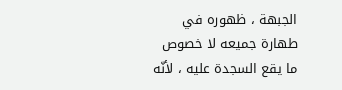الجبهة ، ظهوره في طهارة جميعه لا خصوص ما يقع السجدة عليه ، لأنّه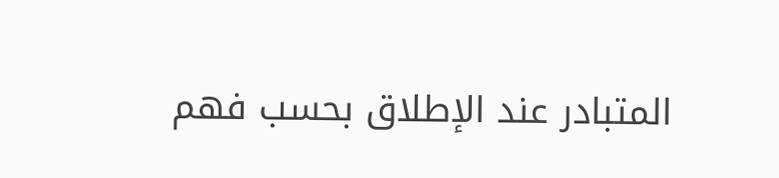المتبادر عند الإطلاق بحسب فهم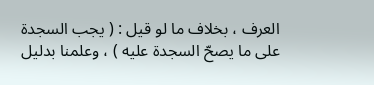العرف ، بخلاف ما لو قيل : ( يجب السجدة على ما يصحّ السجدة عليه ) ، وعلمنا بدليل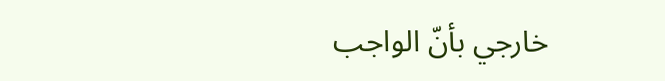خارجي بأنّ الواجب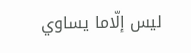ليس إلّاما يساوي